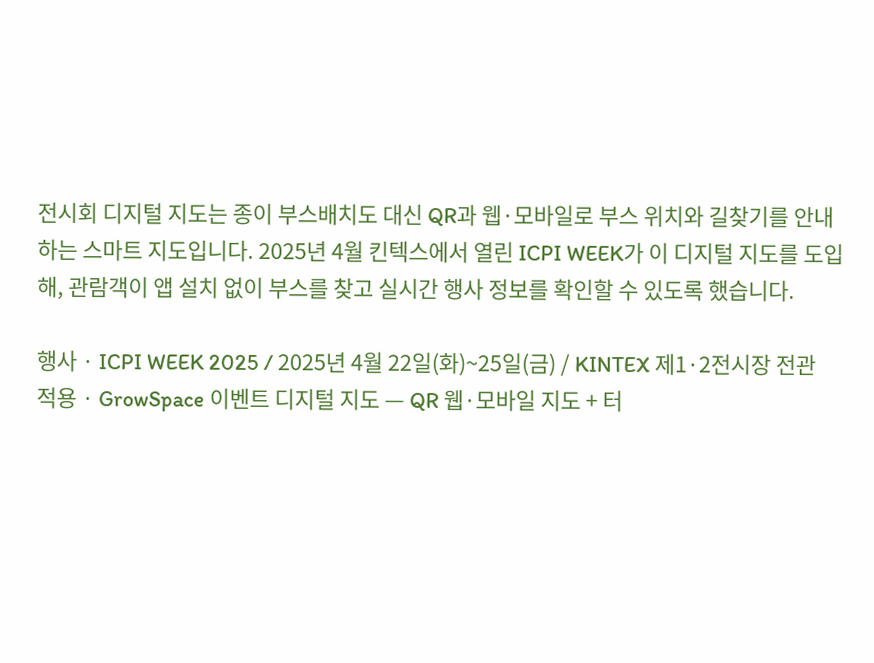전시회 디지털 지도는 종이 부스배치도 대신 QR과 웹·모바일로 부스 위치와 길찾기를 안내하는 스마트 지도입니다. 2025년 4월 킨텍스에서 열린 ICPI WEEK가 이 디지털 지도를 도입해, 관람객이 앱 설치 없이 부스를 찾고 실시간 행사 정보를 확인할 수 있도록 했습니다.

행사 · ICPI WEEK 2025 / 2025년 4월 22일(화)~25일(금) / KINTEX 제1·2전시장 전관
적용 · GrowSpace 이벤트 디지털 지도 — QR 웹·모바일 지도 + 터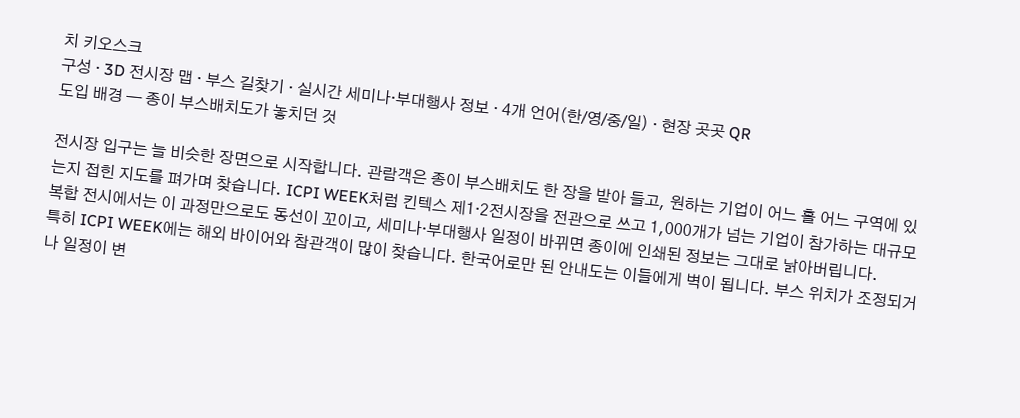치 키오스크
구성 · 3D 전시장 맵 · 부스 길찾기 · 실시간 세미나·부대행사 정보 · 4개 언어(한/영/중/일) · 현장 곳곳 QR
도입 배경 — 종이 부스배치도가 놓치던 것

전시장 입구는 늘 비슷한 장면으로 시작합니다. 관람객은 종이 부스배치도 한 장을 받아 들고, 원하는 기업이 어느 홀 어느 구역에 있는지 접힌 지도를 펴가며 찾습니다. ICPI WEEK처럼 킨텍스 제1·2전시장을 전관으로 쓰고 1,000개가 넘는 기업이 참가하는 대규모 복합 전시에서는 이 과정만으로도 동선이 꼬이고, 세미나·부대행사 일정이 바뀌면 종이에 인쇄된 정보는 그대로 낡아버립니다.
특히 ICPI WEEK에는 해외 바이어와 참관객이 많이 찾습니다. 한국어로만 된 안내도는 이들에게 벽이 됩니다. 부스 위치가 조정되거나 일정이 변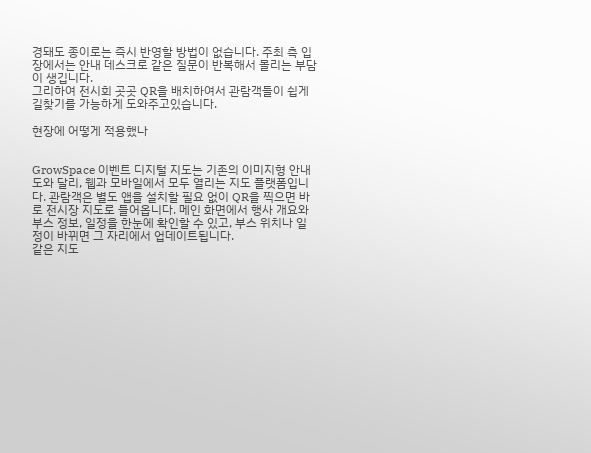경돼도 종이로는 즉시 반영할 방법이 없습니다. 주최 측 입장에서는 안내 데스크로 같은 질문이 반복해서 몰리는 부담이 생깁니다.
그리하여 전시회 곳곳 QR을 배치하여서 관람객들이 쉽게 길찾기를 가능하게 도와주고있습니다.

현장에 어떻게 적용했나


GrowSpace 이벤트 디지털 지도는 기존의 이미지형 안내도와 달리, 웹과 모바일에서 모두 열리는 지도 플랫폼입니다. 관람객은 별도 앱을 설치할 필요 없이 QR을 찍으면 바로 전시장 지도로 들어옵니다. 메인 화면에서 행사 개요와 부스 정보, 일정을 한눈에 확인할 수 있고, 부스 위치나 일정이 바뀌면 그 자리에서 업데이트됩니다.
같은 지도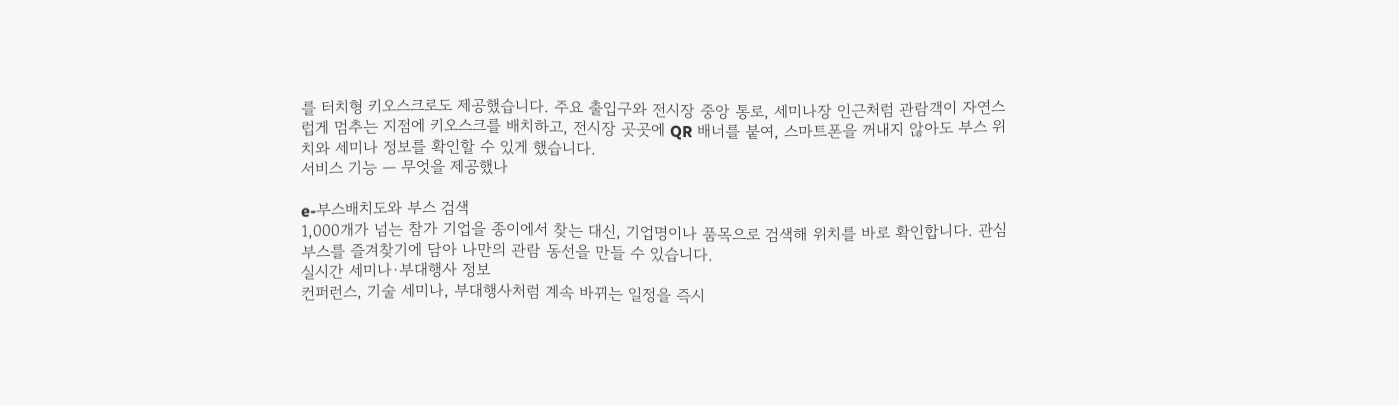를 터치형 키오스크로도 제공했습니다. 주요 출입구와 전시장 중앙 통로, 세미나장 인근처럼 관람객이 자연스럽게 멈추는 지점에 키오스크를 배치하고, 전시장 곳곳에 QR 배너를 붙여, 스마트폰을 꺼내지 않아도 부스 위치와 세미나 정보를 확인할 수 있게 했습니다.
서비스 기능 — 무엇을 제공했나

e-부스배치도와 부스 검색
1,000개가 넘는 참가 기업을 종이에서 찾는 대신, 기업명이나 품목으로 검색해 위치를 바로 확인합니다. 관심 부스를 즐겨찾기에 담아 나만의 관람 동선을 만들 수 있습니다.
실시간 세미나·부대행사 정보
컨퍼런스, 기술 세미나, 부대행사처럼 계속 바뀌는 일정을 즉시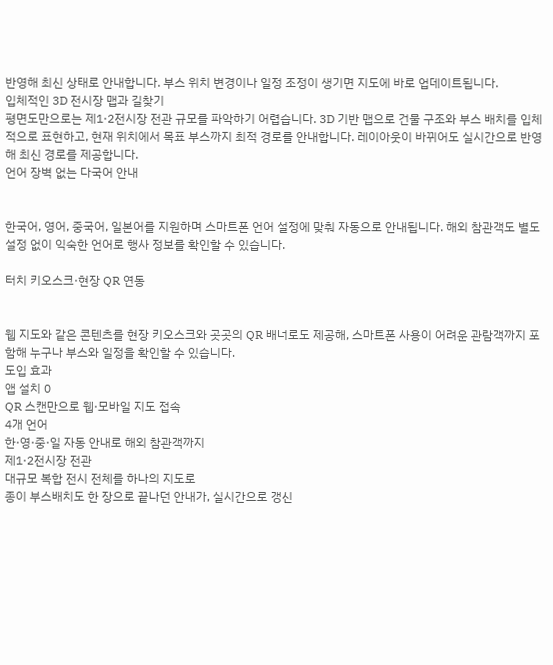반영해 최신 상태로 안내합니다. 부스 위치 변경이나 일정 조정이 생기면 지도에 바로 업데이트됩니다.
입체적인 3D 전시장 맵과 길찾기
평면도만으로는 제1·2전시장 전관 규모를 파악하기 어렵습니다. 3D 기반 맵으로 건물 구조와 부스 배치를 입체적으로 표현하고, 현재 위치에서 목표 부스까지 최적 경로를 안내합니다. 레이아웃이 바뀌어도 실시간으로 반영해 최신 경로를 제공합니다.
언어 장벽 없는 다국어 안내


한국어, 영어, 중국어, 일본어를 지원하며 스마트폰 언어 설정에 맞춰 자동으로 안내됩니다. 해외 참관객도 별도 설정 없이 익숙한 언어로 행사 정보를 확인할 수 있습니다.

터치 키오스크·현장 QR 연동


웹 지도와 같은 콘텐츠를 현장 키오스크와 곳곳의 QR 배너로도 제공해, 스마트폰 사용이 어려운 관람객까지 포함해 누구나 부스와 일정을 확인할 수 있습니다.
도입 효과
앱 설치 0
QR 스캔만으로 웹·모바일 지도 접속
4개 언어
한·영·중·일 자동 안내로 해외 참관객까지
제1·2전시장 전관
대규모 복합 전시 전체를 하나의 지도로
종이 부스배치도 한 장으로 끝나던 안내가, 실시간으로 갱신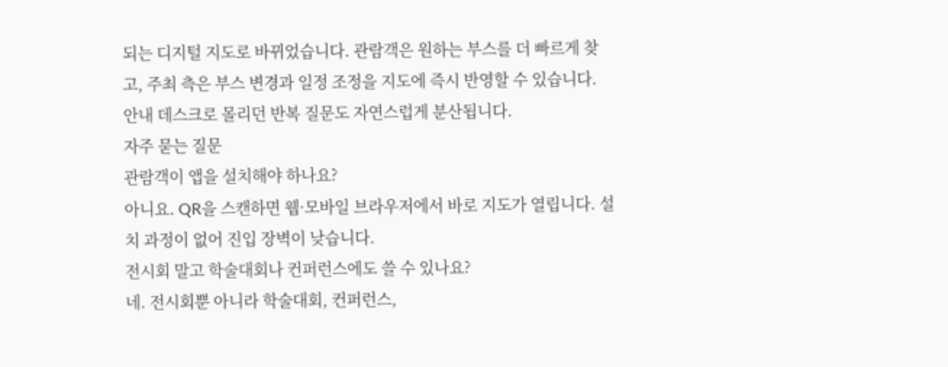되는 디지털 지도로 바뀌었습니다. 관람객은 원하는 부스를 더 빠르게 찾고, 주최 측은 부스 변경과 일정 조정을 지도에 즉시 반영할 수 있습니다. 안내 데스크로 몰리던 반복 질문도 자연스럽게 분산됩니다.
자주 묻는 질문
관람객이 앱을 설치해야 하나요?
아니요. QR을 스캔하면 웹·모바일 브라우저에서 바로 지도가 열립니다. 설치 과정이 없어 진입 장벽이 낮습니다.
전시회 말고 학술대회나 컨퍼런스에도 쓸 수 있나요?
네. 전시회뿐 아니라 학술대회, 컨퍼런스,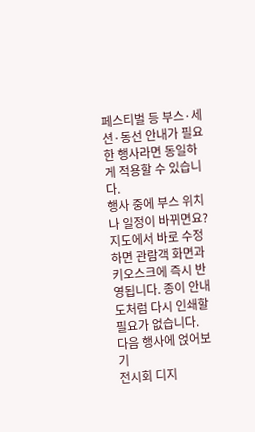페스티벌 등 부스·세션·동선 안내가 필요한 행사라면 동일하게 적용할 수 있습니다.
행사 중에 부스 위치나 일정이 바뀌면요?
지도에서 바로 수정하면 관람객 화면과 키오스크에 즉시 반영됩니다. 종이 안내도처럼 다시 인쇄할 필요가 없습니다.
다음 행사에 얹어보기
전시회 디지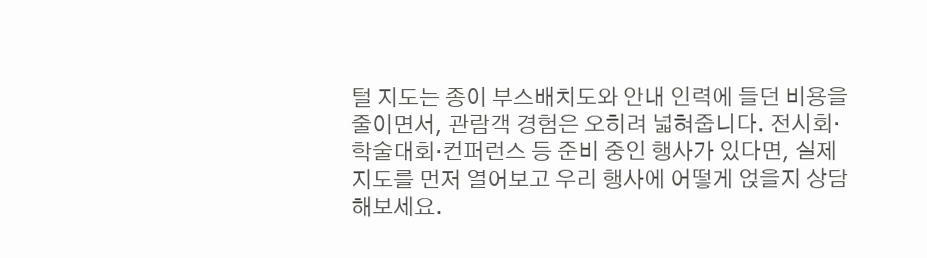털 지도는 종이 부스배치도와 안내 인력에 들던 비용을 줄이면서, 관람객 경험은 오히려 넓혀줍니다. 전시회·학술대회·컨퍼런스 등 준비 중인 행사가 있다면, 실제 지도를 먼저 열어보고 우리 행사에 어떻게 얹을지 상담해보세요.